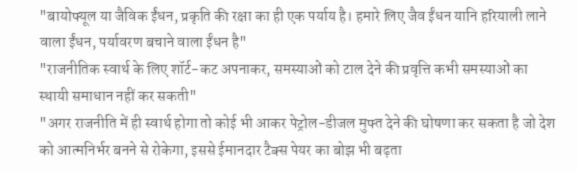"बायोफ्यूल या जैविक ईंधन, प्रकृति की रक्षा का ही एक पर्याय है। हमारे लिए जैव ईंधन यानि हरियाली लाने वाला ईंधन, पर्यावरण बचाने वाला ईंधन है"
"राजनीतिक स्वार्थ के लिए शॉर्ट-कट अपनाकर, समस्याओं को टाल देने की प्रवृत्ति कभी समस्याओं का स्थायी समाधान नहीं कर सकती"
"अगर राजनीति में ही स्वार्थ होगा तो कोई भी आकर पेट्रोल-डीजल मुफ्त देने की घोषणा कर सकता है जो देश को आत्मनिर्भर बनने से रोकेगा, इससे ईमानदार टैक्स पेयर का बोझ भी बढ़ता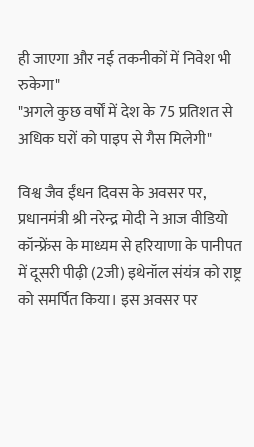ही जाएगा और नई तकनीकों में निवेश भी रुकेगा"
"अगले कुछ वर्षों में देश के 75 प्रतिशत से अधिक घरों को पाइप से गैस मिलेगी"

विश्व जैव ईंधन दिवस के अवसर पर, प्रधानमंत्री श्री नरेन्द्र मोदी ने आज वीडियो कॉन्फ्रेंस के माध्यम से हरियाणा के पानीपत में दूसरी पीढ़ी (2जी) इथेनॉल संयंत्र को राष्ट्र को समर्पित किया। इस अवसर पर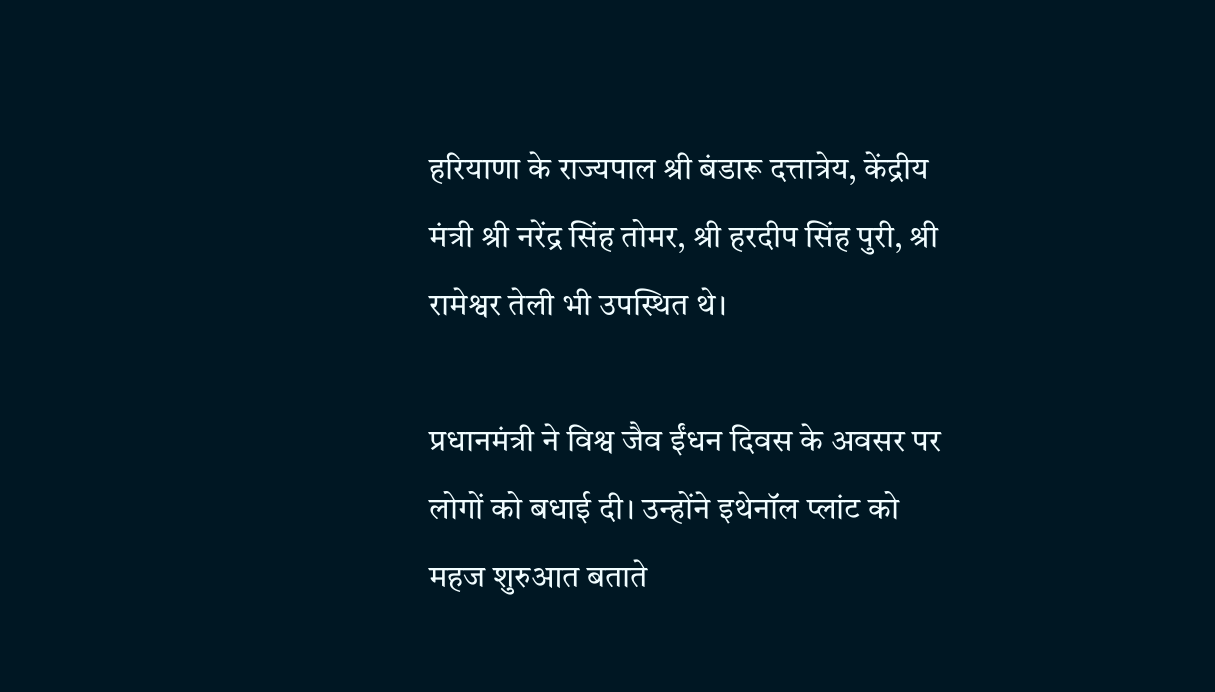हरियाणा के राज्यपाल श्री बंडारू दत्तात्रेय, केंद्रीय मंत्री श्री नरेंद्र सिंह तोमर, श्री हरदीप सिंह पुरी, श्री रामेश्वर तेली भी उपस्थित थे।

प्रधानमंत्री ने विश्व जैव ईंधन दिवस के अवसर पर लोगों को बधाई दी। उन्होंने इथेनॉल प्लांट को महज शुरुआत बताते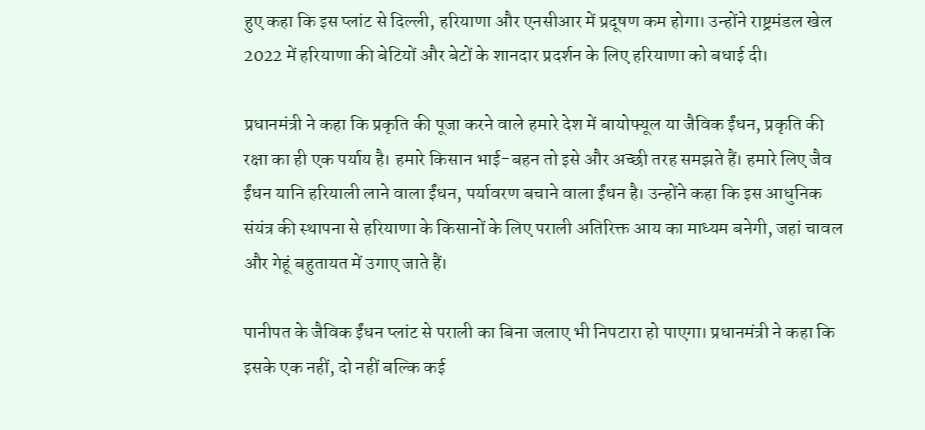हुए कहा कि इस प्लांट से दिल्ली, हरियाणा और एनसीआर में प्रदूषण कम होगा। उन्होंने राष्ट्रमंडल खेल 2022 में हरियाणा की बेटियों और बेटों के शानदार प्रदर्शन के लिए हरियाणा को बधाई दी।

प्रधानमंत्री ने कहा कि प्रकृति की पूजा करने वाले हमारे देश में बायोफ्यूल या जैविक ईंधन, प्रकृति की रक्षा का ही एक पर्याय है। हमारे किसान भाई-बहन तो इसे और अच्छी तरह समझते हैं। हमारे लिए जैव ईंधन यानि हरियाली लाने वाला ईंधन, पर्यावरण बचाने वाला ईंधन है। उन्होंने कहा कि इस आधुनिक संयंत्र की स्थापना से हरियाणा के किसानों के लिए पराली अतिरिक्त आय का माध्यम बनेगी, जहां चावल और गेहूं बहुतायत में उगाए जाते हैं।

पानीपत के जैविक ईंधन प्लांट से पराली का बिना जलाए भी निपटारा हो पाएगा। प्रधानमंत्री ने कहा कि इसके एक नहीं, दो नहीं बल्कि कई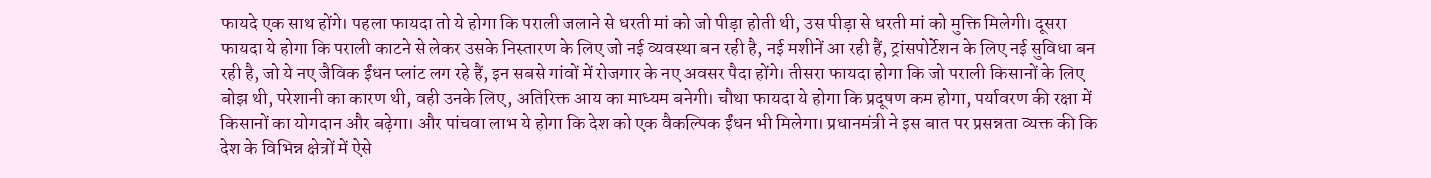फायदे एक साथ होंगे। पहला फायदा तो ये होगा कि पराली जलाने से धरती मां को जो पीड़ा होती थी, उस पीड़ा से धरती मां को मुक्ति मिलेगी। दूसरा फायदा ये होगा कि पराली काटने से लेकर उसके निस्तारण के लिए जो नई व्यवस्था बन रही है, नई मशीनें आ रही हैं, ट्रांसपोर्टेशन के लिए नई सुविधा बन रही है, जो ये नए जैविक ईंधन प्लांट लग रहे हैं, इन सबसे गांवों में रोजगार के नए अवसर पैदा होंगे। तीसरा फायदा होगा कि जो पराली किसानों के लिए बोझ थी, परेशानी का कारण थी, वही उनके लिए, अतिरिक्त आय का माध्यम बनेगी। चौथा फायदा ये होगा कि प्रदूषण कम होगा, पर्यावरण की रक्षा में किसानों का योगदान और बढ़ेगा। और पांचवा लाभ ये होगा कि देश को एक वैकल्पिक ईंधन भी मिलेगा। प्रधानमंत्री ने इस बात पर प्रसन्नता व्यक्त की कि देश के विभिन्न क्षेत्रों में ऐसे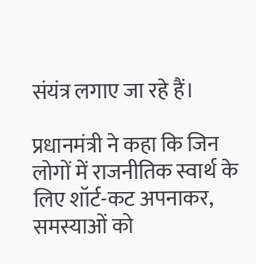संयंत्र लगाए जा रहे हैं।

प्रधानमंत्री ने कहा कि जिन लोगों में राजनीतिक स्वार्थ के लिए शॉर्ट-कट अपनाकर, समस्याओं को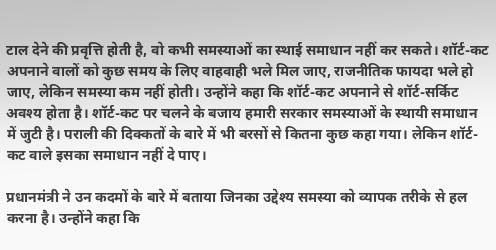टाल देने की प्रवृत्ति होती है, वो कभी समस्याओं का स्थाई समाधान नहीं कर सकते। शॉर्ट-कट अपनाने वालों को कुछ समय के लिए वाहवाही भले मिल जाए, राजनीतिक फायदा भले हो जाए, लेकिन समस्या कम नहीं होती। उन्होंने कहा कि शॉर्ट-कट अपनाने से शॉर्ट-सर्किट अवश्य होता है। शॉर्ट-कट पर चलने के बजाय हमारी सरकार समस्याओं के स्थायी समाधान में जुटी है। पराली की दिक्कतों के बारे में भी बरसों से कितना कुछ कहा गया। लेकिन शॉर्ट-कट वाले इसका समाधान नहीं दे पाए।

प्रधानमंत्री ने उन कदमों के बारे में बताया जिनका उद्देश्य समस्या को व्यापक तरीके से हल करना है। उन्होंने कहा कि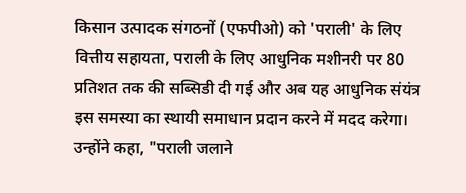किसान उत्पादक संगठनों (एफपीओ) को 'पराली' के लिए वित्तीय सहायता, पराली के लिए आधुनिक मशीनरी पर 80 प्रतिशत तक की सब्सिडी दी गई और अब यह आधुनिक संयंत्र इस समस्या का स्थायी समाधान प्रदान करने में मदद करेगा। उन्होंने कहा, "पराली जलाने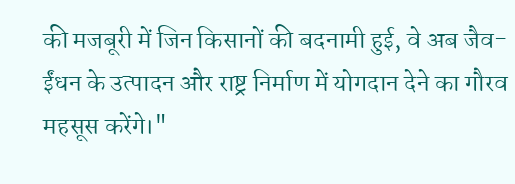की मजबूरी में जिन किसानों की बदनामी हुई, वे अब जैव-ईंधन के उत्पादन और राष्ट्र निर्माण में योगदान देने का गौरव महसूस करेंगे।"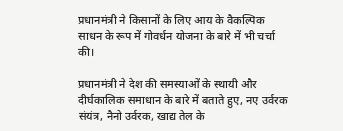प्रधानमंत्री ने किसानों के लिए आय के वैकल्पिक साधन के रूप में गोवर्धन योजना के बारे में भी चर्चा की।

प्रधानमंत्री ने देश की समस्याओं के स्थायी और दीर्घकालिक समाधान के बारे में बताते हुए, नए उर्वरक संयंत्र, नैनो उर्वरक, खाद्य तेल के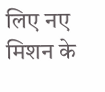लिए नए मिशन के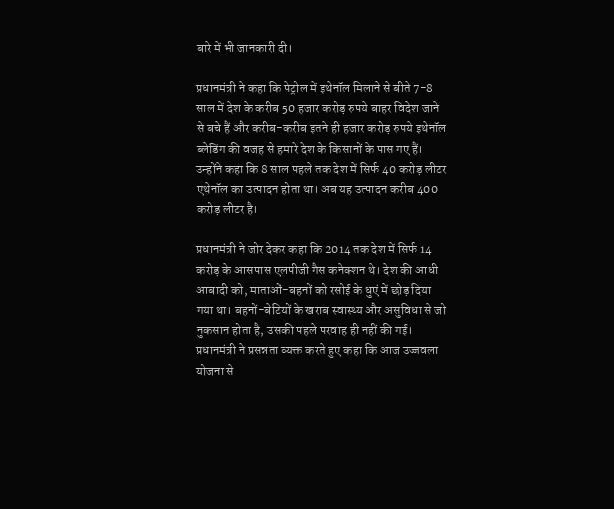बारे में भी जानकारी दी।

प्रधानमंत्री ने कहा कि पेट्रोल में इथेनॉल मिलाने से बीते 7-8 साल में देश के करीब 50 हजार करोड़ रुपये बाहर विदेश जाने से बचे हैं और करीब-करीब इतने ही हजार करोड़ रुपये इथेनॉल ब्लेडिंग की वजह से हमारे देश के किसानों के पास गए हैं। उन्होंने कहा कि 8 साल पहले तक देश में सिर्फ 40 करोड़ लीटर एथेनॉल का उत्पादन होता था। अब यह उत्पादन करीब 400 करोड़ लीटर है।

प्रधानमंत्री ने जोर देकर कहा कि 2014 तक देश में सिर्फ 14 करोड़ के आसपास एलपीजी गैस कनेक्शन थे। देश की आधी आबादी को, माताओं-बहनों को रसोई के धुएं में छोड़ दिया गया था। बहनों-बेटियों के खराब स्वास्थ्य और असुविधा से जो नुकसान होता है, उसकी पहले परवाह ही नहीं की गई। प्रधानमंत्री ने प्रसन्नता व्यक्त करते हुए कहा कि आज उज्जवला योजना से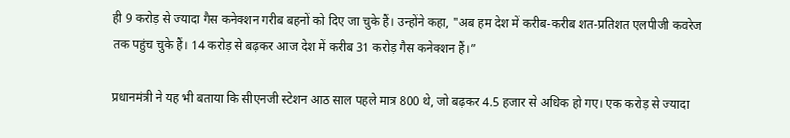ही 9 करोड़ से ज्यादा गैस कनेक्शन गरीब बहनों को दिए जा चुके हैं। उन्होंने कहा, "अब हम देश में करीब-करीब शत-प्रतिशत एलपीजी कवरेज तक पहुंच चुके हैं। 14 करोड़ से बढ़कर आज देश में करीब 31 करोड़ गैस कनेक्शन हैं।”

प्रधानमंत्री ने यह भी बताया कि सीएनजी स्टेशन आठ साल पहले मात्र 800 थे, जो बढ़कर 4.5 हजार से अधिक हो गए। एक करोड़ से ज्यादा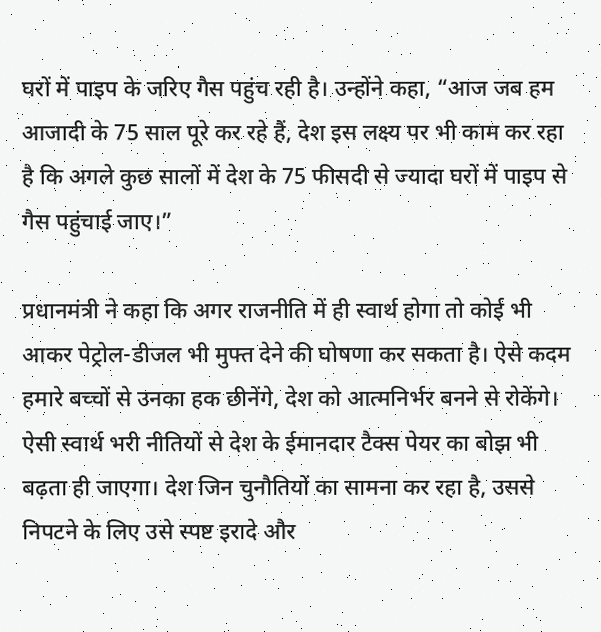घरों में पाइप के जरिए गैस पहुंच रही है। उन्होंने कहा, “आज जब हम आजादी के 75 साल पूरे कर रहे हैं, देश इस लक्ष्य पर भी काम कर रहा है कि अगले कुछ सालों में देश के 75 फीसदी से ज्यादा घरों में पाइप से गैस पहुंचाई जाए।”

प्रधानमंत्री ने कहा कि अगर राजनीति में ही स्वार्थ होगा तो कोई भी आकर पेट्रोल-डीजल भी मुफ्त देने की घोषणा कर सकता है। ऐसे कदम हमारे बच्चों से उनका हक छीनेंगे, देश को आत्मनिर्भर बनने से रोकेंगे। ऐसी स्वार्थ भरी नीतियों से देश के ईमानदार टैक्स पेयर का बोझ भी बढ़ता ही जाएगा। देश जिन चुनौतियों का सामना कर रहा है, उससे निपटने के लिए उसे स्पष्ट इरादे और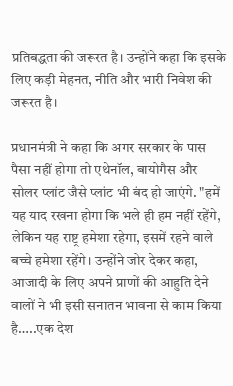प्रतिबद्धता की जरूरत है। उन्होंने कहा कि इसके लिए कड़ी मेहनत, नीति और भारी निवेश की जरूरत है।

प्रधानमंत्री ने कहा कि अगर सरकार के पास पैसा नहीं होगा तो एथेनॉल, बायोगैस और सोलर प्लांट जैसे प्लांट भी बंद हो जाएंगे. "हमें यह याद रखना होगा कि भले ही हम नहीं रहेंगे, लेकिन यह राष्ट्र हमेशा रहेगा, इसमें रहने वाले बच्चे हमेशा रहेंगे। उन्होंने जोर देकर कहा, आजादी के लिए अपने प्राणों की आहुति देने वालों ने भी इसी सनातन भावना से काम किया है…..एक देश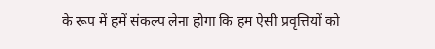के रूप में हमें संकल्प लेना होगा कि हम ऐसी प्रवृत्तियों को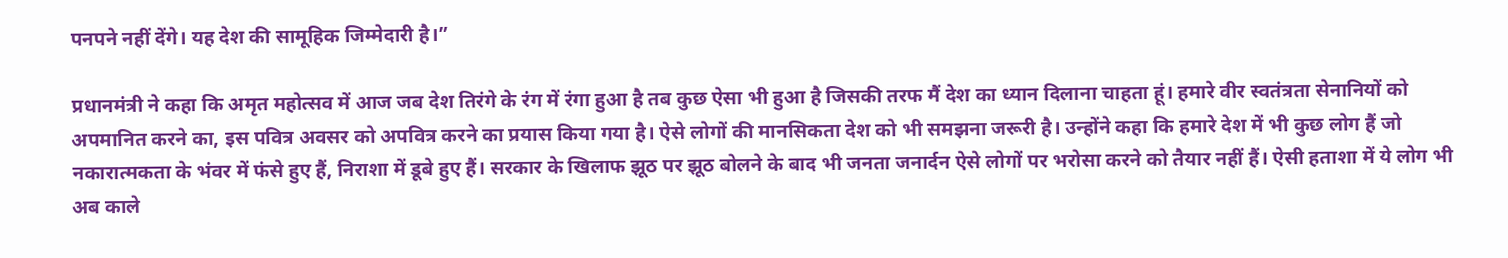पनपने नहीं देंगे। यह देश की सामूहिक जिम्मेदारी है।”

प्रधानमंत्री ने कहा कि अमृत महोत्सव में आज जब देश तिरंगे के रंग में रंगा हुआ है तब कुछ ऐसा भी हुआ है जिसकी तरफ मैं देश का ध्यान दिलाना चाहता हूं। हमारे वीर स्वतंत्रता सेनानियों को अपमानित करने का, इस पवित्र अवसर को अपवित्र करने का प्रयास किया गया है। ऐसे लोगों की मानसिकता देश को भी समझना जरूरी है। उन्होंने कहा कि हमारे देश में भी कुछ लोग हैं जो नकारात्मकता के भंवर में फंसे हुए हैं, निराशा में डूबे हुए हैं। सरकार के खिलाफ झूठ पर झूठ बोलने के बाद भी जनता जनार्दन ऐसे लोगों पर भरोसा करने को तैयार नहीं हैं। ऐसी हताशा में ये लोग भी अब काले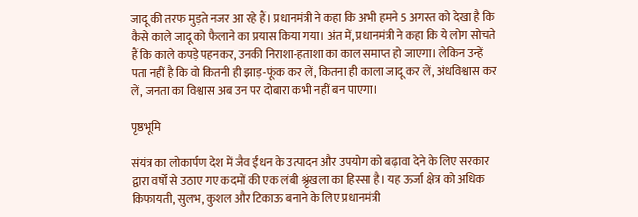जादू की तरफ मुड़ते नजर आ रहे हैं। प्रधानमंत्री ने कहा कि अभी हमने 5 अगस्त को देखा है कि कैसे काले जादू को फैलाने का प्रयास किया गया। अंत में, प्रधानमंत्री ने कहा कि ये लोग सोचते हैं कि काले कपड़े पहनकर, उनकी निराशा-हताशा का काल समाप्त हो जाएगा। लेकिन उन्हें पता नहीं है कि वो कितनी ही झाड़-फूंक कर लें, कितना ही काला जादू कर लें, अंधविश्वास कर लें, जनता का विश्वास अब उन पर दोबारा कभी नहीं बन पाएगा।

पृष्ठभूमि

संयंत्र का लोकार्पण देश में जैव ईंधन के उत्पादन और उपयोग को बढ़ावा देने के लिए सरकार द्वारा वर्षों से उठाए गए कदमों की एक लंबी श्रृंखला का हिस्सा है। यह ऊर्जा क्षेत्र को अधिक किफायती, सुलभ, कुशल और टिकाऊ बनाने के लिए प्रधानमंत्री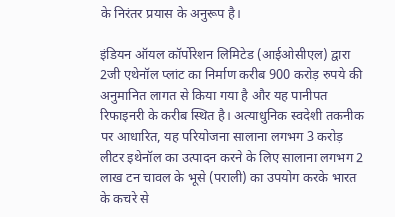के निरंतर प्रयास के अनुरूप है।

इंडियन ऑयल कॉर्पोरेशन लिमिटेड (आईओसीएल) द्वारा 2जी एथेनॉल प्लांट का निर्माण करीब 900 करोड़ रुपये की अनुमानित लागत से किया गया है और यह पानीपत रिफाइनरी के करीब स्थित है। अत्याधुनिक स्वदेशी तकनीक पर आधारित, यह परियोजना सालाना लगभग 3 करोड़ लीटर इथेनॉल का उत्पादन करने के लिए सालाना लगभग 2 लाख टन चावल के भूसे (पराली) का उपयोग करके भारत के कचरे से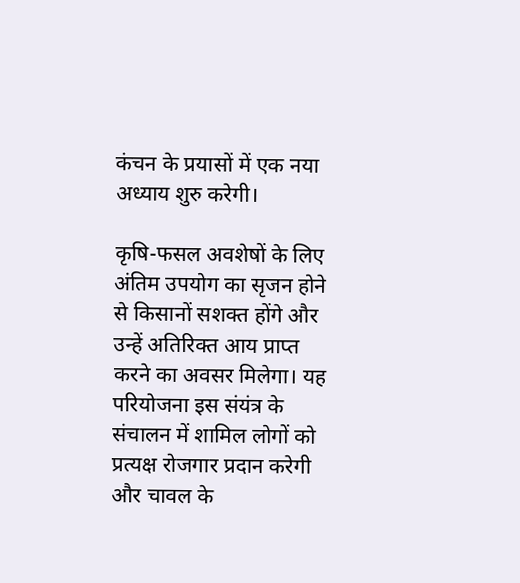कंचन के प्रयासों में एक नया अध्याय शुरु करेगी।

कृषि-फसल अवशेषों के लिए अंतिम उपयोग का सृजन होने से किसानों सशक्त होंगे और उन्हें अतिरिक्त आय प्राप्त करने का अवसर मिलेगा। यह परियोजना इस संयंत्र के संचालन में शामिल लोगों को प्रत्यक्ष रोजगार प्रदान करेगी और चावल के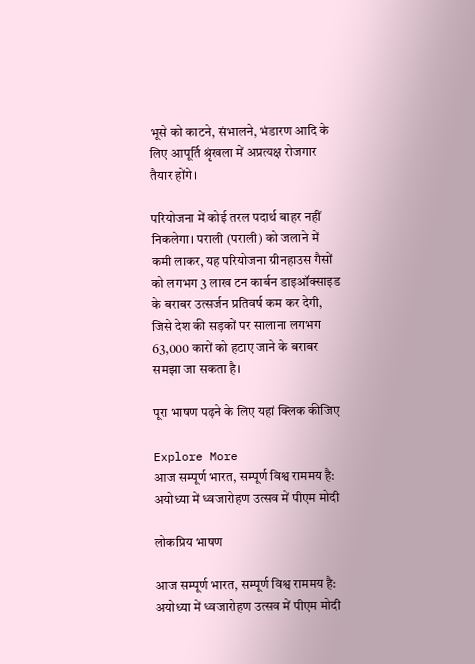भूसे को काटने, संभालने, भंडारण आदि के लिए आपूर्ति श्रृंखला में अप्रत्यक्ष रोजगार तैयार होंगे।

परियोजना में कोई तरल पदार्थ बाहर नहीं निकलेगा। पराली (पराली) को जलाने में कमी लाकर, यह परियोजना ग्रीनहाउस गैसों को लगभग 3 लाख टन कार्बन डाइऑक्साइड के बराबर उत्सर्जन प्रतिवर्ष कम कर देगी, जिसे देश की सड़कों पर सालाना लगभग 63,000 कारों को हटाए जाने के बराबर समझा जा सकता है।

पूरा भाषण पढ़ने के लिए यहां क्लिक कीजिए

Explore More
आज सम्पूर्ण भारत, सम्पूर्ण विश्व राममय है: अयोध्या में ध्वजारोहण उत्सव में पीएम मोदी

लोकप्रिय भाषण

आज सम्पूर्ण भारत, सम्पूर्ण विश्व राममय है: अयोध्या में ध्वजारोहण उत्सव में पीएम मोदी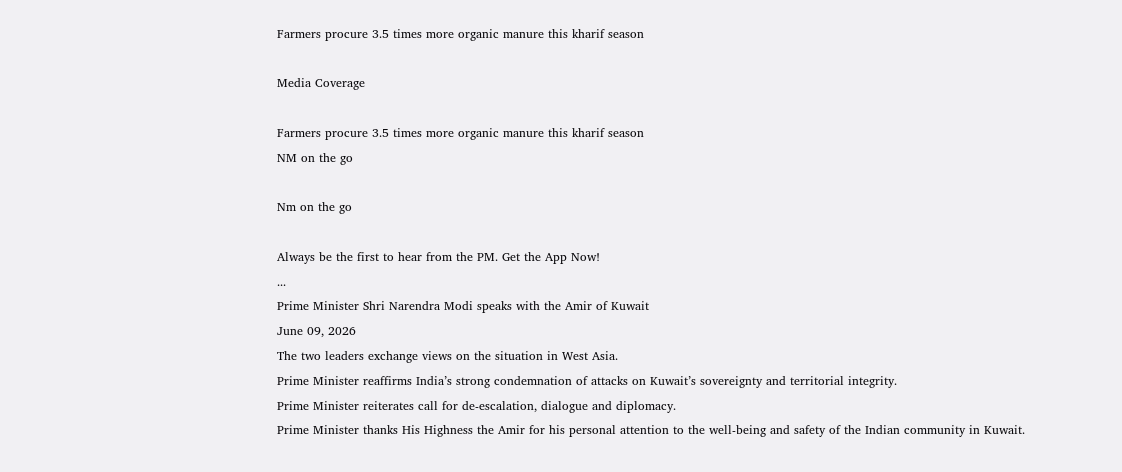Farmers procure 3.5 times more organic manure this kharif season

Media Coverage

Farmers procure 3.5 times more organic manure this kharif season
NM on the go

Nm on the go

Always be the first to hear from the PM. Get the App Now!
...
Prime Minister Shri Narendra Modi speaks with the Amir of Kuwait
June 09, 2026
The two leaders exchange views on the situation in West Asia.
Prime Minister reaffirms India’s strong condemnation of attacks on Kuwait’s sovereignty and territorial integrity.
Prime Minister reiterates call for de-escalation, dialogue and diplomacy.
Prime Minister thanks His Highness the Amir for his personal attention to the well-being and safety of the Indian community in Kuwait.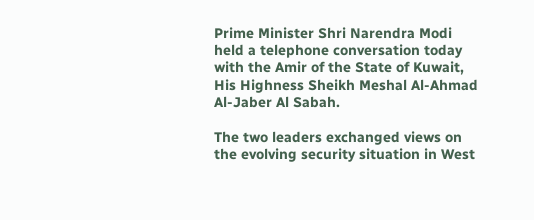Prime Minister Shri Narendra Modi held a telephone conversation today with the Amir of the State of Kuwait, His Highness Sheikh Meshal Al-Ahmad Al-Jaber Al Sabah.

The two leaders exchanged views on the evolving security situation in West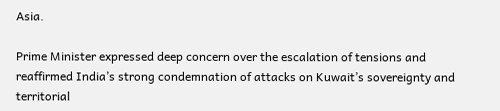Asia.

Prime Minister expressed deep concern over the escalation of tensions and reaffirmed India’s strong condemnation of attacks on Kuwait’s sovereignty and territorial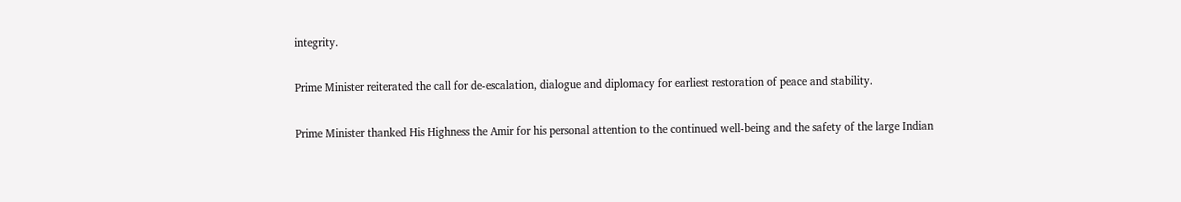integrity.

Prime Minister reiterated the call for de-escalation, dialogue and diplomacy for earliest restoration of peace and stability.

Prime Minister thanked His Highness the Amir for his personal attention to the continued well-being and the safety of the large Indian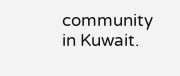community in Kuwait.